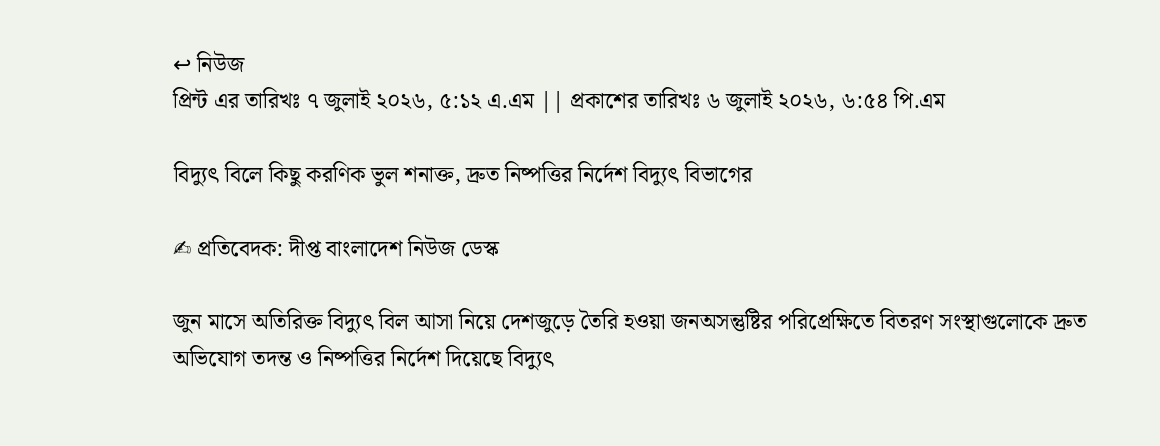↩ নিউজ
প্রিন্ট এর তারিখঃ ৭ জুলাই ২০২৬, ৫:১২ এ.এম || প্রকাশের তারিখঃ ৬ জুলাই ২০২৬, ৬:৫৪ পি.এম

বিদ্যুৎ বিলে কিছু করণিক ভুল শনাক্ত, দ্রুত নিষ্পত্তির নির্দেশ বিদ্যুৎ বিভাগের

✍ প্রতিবেদক: দীপ্ত বাংলাদেশ নিউজ ডেস্ক

জুন মাসে অতিরিক্ত বিদ্যুৎ বিল আসা নিয়ে দেশজুড়ে তৈরি হওয়া জনঅসন্তুষ্টির পরিপ্রেক্ষিতে বিতরণ সংস্থাগুলোকে দ্রুত অভিযোগ তদন্ত ও নিষ্পত্তির নির্দেশ দিয়েছে বিদ্যুৎ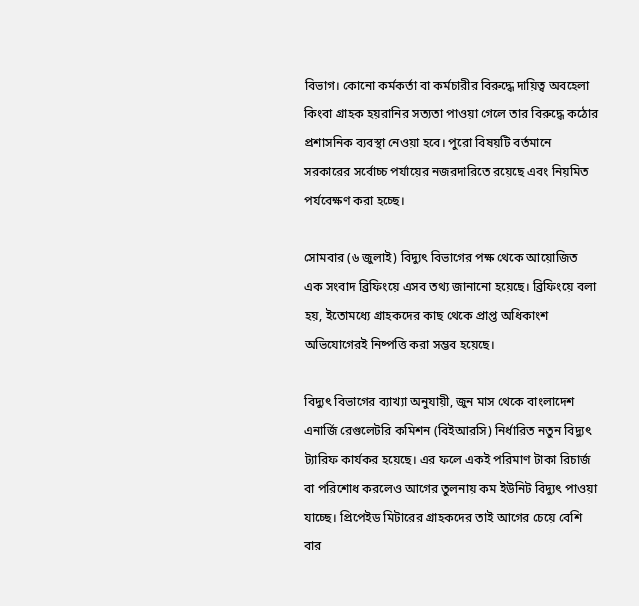বিভাগ। কোনো কর্মকর্তা বা কর্মচারীর বিরুদ্ধে দায়িত্ব অবহেলা কিংবা গ্রাহক হয়রানির সত্যতা পাওয়া গেলে তার বিরুদ্ধে কঠোর প্রশাসনিক ব্যবস্থা নেওয়া হবে। পুরো বিষয়টি বর্তমানে সরকারের সর্বোচ্চ পর্যায়ের নজরদারিতে রয়েছে এবং নিয়মিত পর্যবেক্ষণ করা হচ্ছে।

সোমবার (৬ জুলাই) বিদ্যুৎ বিভাগের পক্ষ থেকে আয়োজিত এক সংবাদ ব্রিফিংয়ে এসব তথ্য জানানো হয়েছে। ব্রিফিংয়ে বলা হয়, ইতোমধ্যে গ্রাহকদের কাছ থেকে প্রাপ্ত অধিকাংশ অভিযোগেরই নিষ্পত্তি করা সম্ভব হয়েছে।

বিদ্যুৎ বিভাগের ব্যাখ্যা অনুযায়ী, জুন মাস থেকে বাংলাদেশ এনার্জি রেগুলেটরি কমিশন (বিইআরসি) নির্ধারিত নতুন বিদ্যুৎ ট্যারিফ কার্যকর হয়েছে। এর ফলে একই পরিমাণ টাকা রিচার্জ বা পরিশোধ করলেও আগের তুলনায় কম ইউনিট বিদ্যুৎ পাওয়া যাচ্ছে। প্রিপেইড মিটারের গ্রাহকদের তাই আগের চেয়ে বেশি বার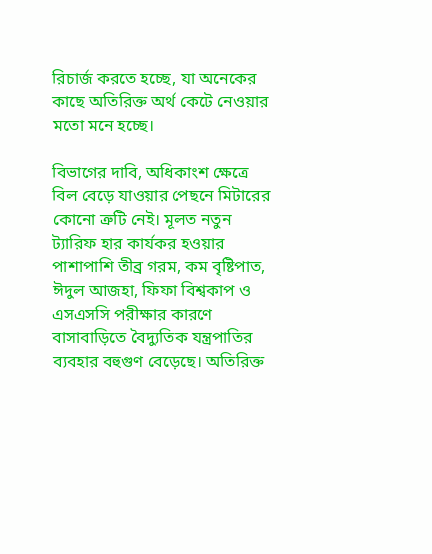রিচার্জ করতে হচ্ছে, যা অনেকের কাছে অতিরিক্ত অর্থ কেটে নেওয়ার মতো মনে হচ্ছে।

বিভাগের দাবি, অধিকাংশ ক্ষেত্রে বিল বেড়ে যাওয়ার পেছনে মিটারের কোনো ত্রুটি নেই। মূলত নতুন ট্যারিফ হার কার্যকর হওয়ার পাশাপাশি তীব্র গরম, কম বৃষ্টিপাত, ঈদুল আজহা, ফিফা বিশ্বকাপ ও এসএসসি পরীক্ষার কারণে বাসাবাড়িতে বৈদ্যুতিক যন্ত্রপাতির ব্যবহার বহুগুণ বেড়েছে। অতিরিক্ত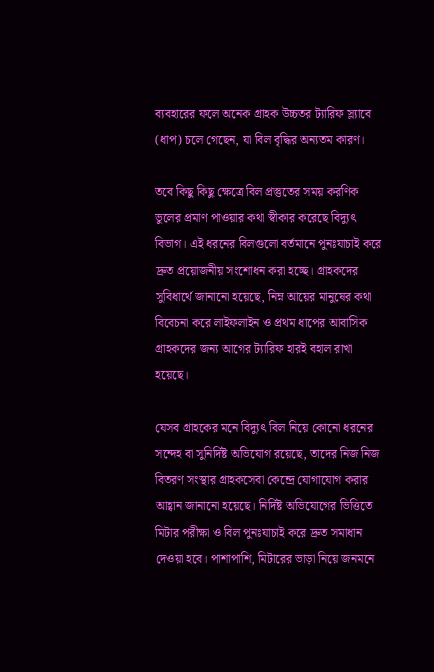ব্যবহারের ফলে অনেক গ্রাহক উচ্চতর ট্যারিফ স্ল্যাবে (ধাপ) চলে গেছেন, যা বিল বৃদ্ধির অন্যতম কারণ।

তবে কিছু কিছু ক্ষেত্রে বিল প্রস্তুতের সময় করণিক ভুলের প্রমাণ পাওয়ার কথা স্বীকার করেছে বিদ্যুৎ বিভাগ। এই ধরনের বিলগুলো বর্তমানে পুনঃযাচাই করে দ্রুত প্রয়োজনীয় সংশোধন করা হচ্ছে। গ্রাহকদের সুবিধার্থে জানানো হয়েছে, নিম্ন আয়ের মানুষের কথা বিবেচনা করে লাইফলাইন ও প্রথম ধাপের আবাসিক গ্রাহকদের জন্য আগের ট্যারিফ হারই বহাল রাখা হয়েছে।

যেসব গ্রাহকের মনে বিদ্যুৎ বিল নিয়ে কোনো ধরনের সন্দেহ বা সুনির্দিষ্ট অভিযোগ রয়েছে, তাদের নিজ নিজ বিতরণ সংস্থার গ্রাহকসেবা কেন্দ্রে যোগাযোগ করার আহ্বান জানানো হয়েছে। নির্দিষ্ট অভিযোগের ভিত্তিতে মিটার পরীক্ষা ও বিল পুনঃযাচাই করে দ্রুত সমাধান দেওয়া হবে। পাশাপাশি, মিটারের ভাড়া নিয়ে জনমনে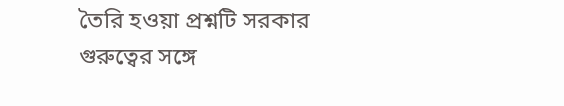তৈরি হওয়া প্রশ্নটি সরকার গুরুত্বের সঙ্গে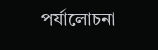পর্যালোচনা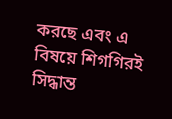করছে এবং এ বিষয়ে শিগগিরই সিদ্ধান্ত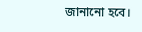জানানো হবে।